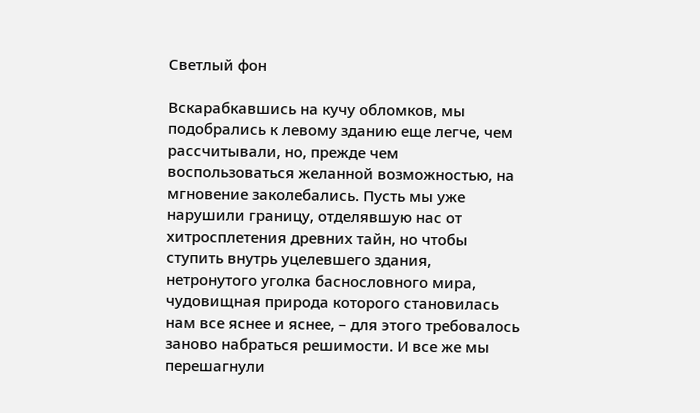Светлый фон

Вскарабкавшись на кучу обломков, мы подобрались к левому зданию еще легче, чем рассчитывали, но, прежде чем воспользоваться желанной возможностью, на мгновение заколебались. Пусть мы уже нарушили границу, отделявшую нас от хитросплетения древних тайн, но чтобы ступить внутрь уцелевшего здания, нетронутого уголка баснословного мира, чудовищная природа которого становилась нам все яснее и яснее, – для этого требовалось заново набраться решимости. И все же мы перешагнули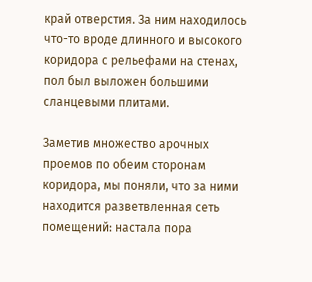край отверстия. За ним находилось что-то вроде длинного и высокого коридора с рельефами на стенах, пол был выложен большими сланцевыми плитами.

Заметив множество арочных проемов по обеим сторонам коридора, мы поняли, что за ними находится разветвленная сеть помещений: настала пора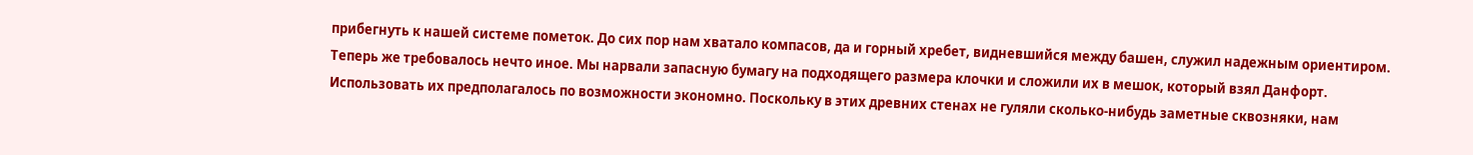прибегнуть к нашей системе пометок. До сих пор нам хватало компасов, да и горный хребет, видневшийся между башен, служил надежным ориентиром. Теперь же требовалось нечто иное. Мы нарвали запасную бумагу на подходящего размера клочки и сложили их в мешок, который взял Данфорт. Использовать их предполагалось по возможности экономно. Поскольку в этих древних стенах не гуляли сколько-нибудь заметные сквозняки, нам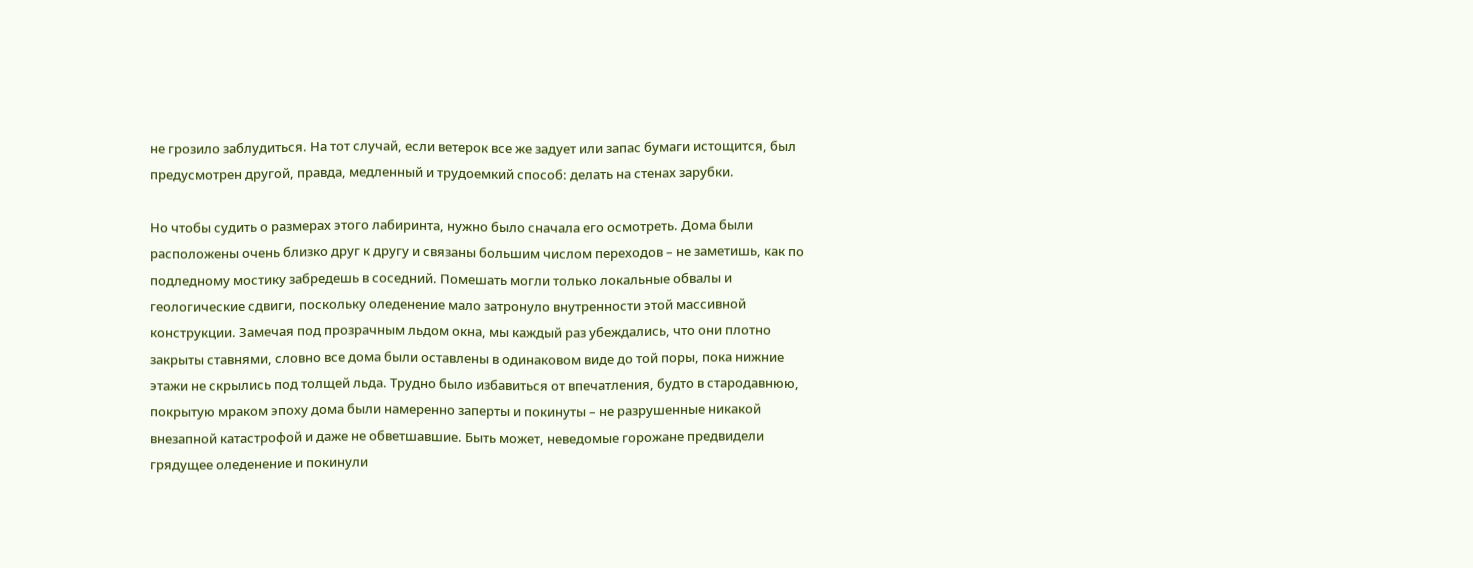не грозило заблудиться. На тот случай, если ветерок все же задует или запас бумаги истощится, был предусмотрен другой, правда, медленный и трудоемкий способ: делать на стенах зарубки.

Но чтобы судить о размерах этого лабиринта, нужно было сначала его осмотреть. Дома были расположены очень близко друг к другу и связаны большим числом переходов – не заметишь, как по подледному мостику забредешь в соседний. Помешать могли только локальные обвалы и геологические сдвиги, поскольку оледенение мало затронуло внутренности этой массивной конструкции. Замечая под прозрачным льдом окна, мы каждый раз убеждались, что они плотно закрыты ставнями, словно все дома были оставлены в одинаковом виде до той поры, пока нижние этажи не скрылись под толщей льда. Трудно было избавиться от впечатления, будто в стародавнюю, покрытую мраком эпоху дома были намеренно заперты и покинуты – не разрушенные никакой внезапной катастрофой и даже не обветшавшие. Быть может, неведомые горожане предвидели грядущее оледенение и покинули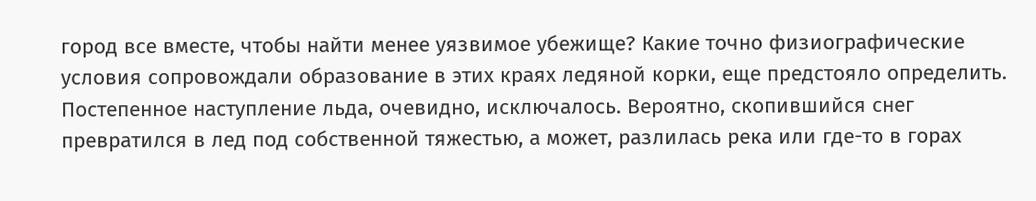город все вместе, чтобы найти менее уязвимое убежище? Какие точно физиографические условия сопровождали образование в этих краях ледяной корки, еще предстояло определить. Постепенное наступление льда, очевидно, исключалось. Вероятно, скопившийся снег превратился в лед под собственной тяжестью, а может, разлилась река или где-то в горах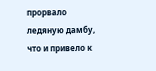прорвало ледяную дамбу, что и привело к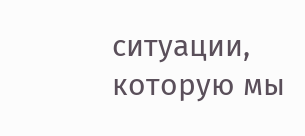ситуации, которую мы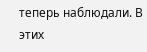теперь наблюдали. В этих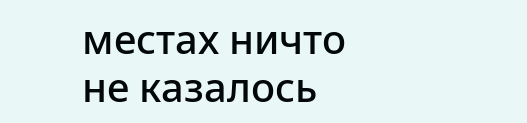местах ничто не казалось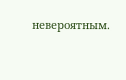невероятным.